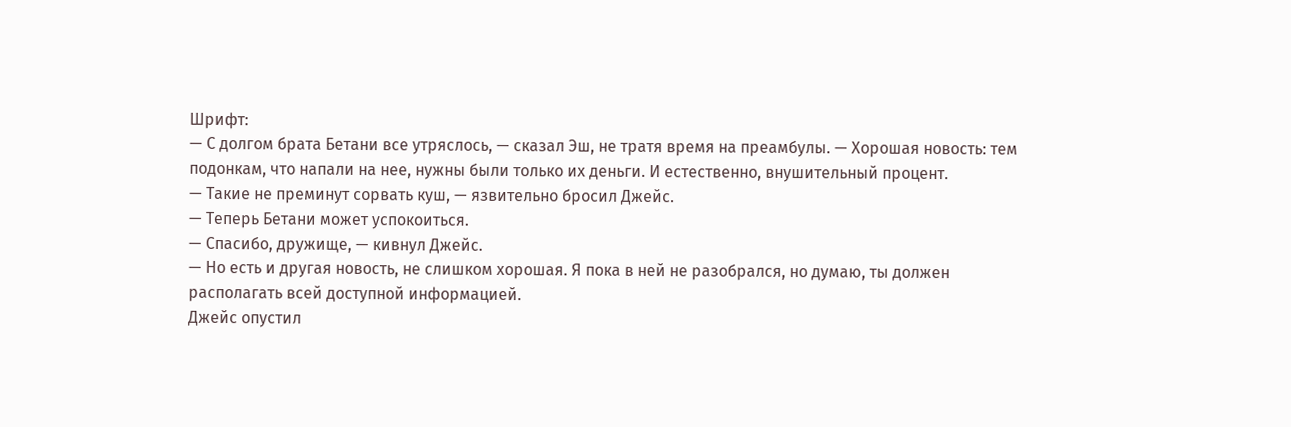Шрифт:
— С долгом брата Бетани все утряслось, — сказал Эш, не тратя время на преамбулы. — Хорошая новость: тем подонкам, что напали на нее, нужны были только их деньги. И естественно, внушительный процент.
— Такие не преминут сорвать куш, — язвительно бросил Джейс.
— Теперь Бетани может успокоиться.
— Спасибо, дружище, — кивнул Джейс.
— Но есть и другая новость, не слишком хорошая. Я пока в ней не разобрался, но думаю, ты должен располагать всей доступной информацией.
Джейс опустил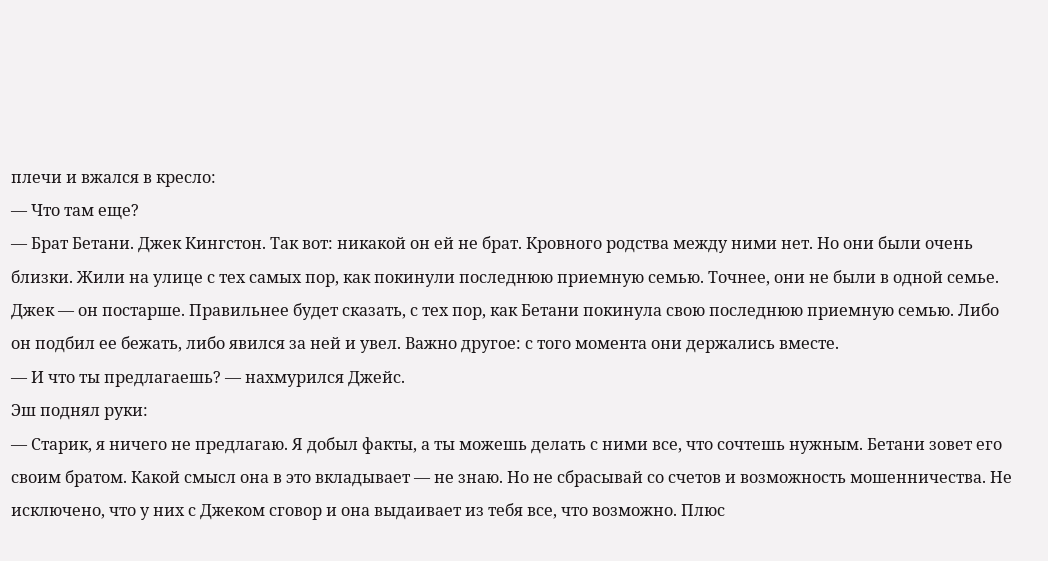плечи и вжался в кресло:
— Что там еще?
— Брат Бетани. Джек Кингстон. Так вот: никакой он ей не брат. Кровного родства между ними нет. Но они были очень близки. Жили на улице с тех самых пор, как покинули последнюю приемную семью. Точнее, они не были в одной семье. Джек — он постарше. Правильнее будет сказать, с тех пор, как Бетани покинула свою последнюю приемную семью. Либо он подбил ее бежать, либо явился за ней и увел. Важно другое: с того момента они держались вместе.
— И что ты предлагаешь? — нахмурился Джейс.
Эш поднял руки:
— Старик, я ничего не предлагаю. Я добыл факты, а ты можешь делать с ними все, что сочтешь нужным. Бетани зовет его своим братом. Какой смысл она в это вкладывает — не знаю. Но не сбрасывай со счетов и возможность мошенничества. Не исключено, что у них с Джеком сговор и она выдаивает из тебя все, что возможно. Плюс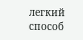легкий способ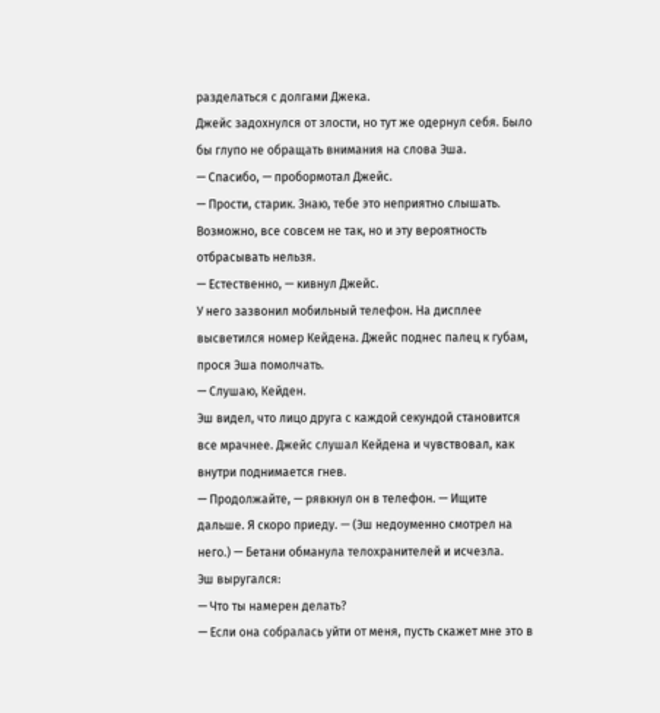разделаться с долгами Джека.
Джейс задохнулся от злости, но тут же одернул себя. Было бы глупо не обращать внимания на слова Эша.
— Спасибо, — пробормотал Джейс.
— Прости, старик. Знаю, тебе это неприятно слышать. Возможно, все совсем не так, но и эту вероятность отбрасывать нельзя.
— Естественно, — кивнул Джейс.
У него зазвонил мобильный телефон. На дисплее высветился номер Кейдена. Джейс поднес палец к губам, прося Эша помолчать.
— Слушаю, Кейден.
Эш видел, что лицо друга с каждой секундой становится все мрачнее. Джейс слушал Кейдена и чувствовал, как внутри поднимается гнев.
— Продолжайте, — рявкнул он в телефон. — Ищите дальше. Я скоро приеду. — (Эш недоуменно смотрел на него.) — Бетани обманула телохранителей и исчезла.
Эш выругался:
— Что ты намерен делать?
— Если она собралась уйти от меня, пусть скажет мне это в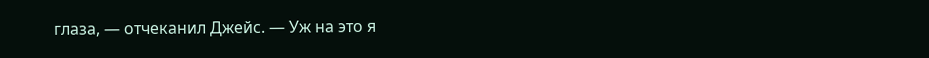глаза, — отчеканил Джейс. — Уж на это я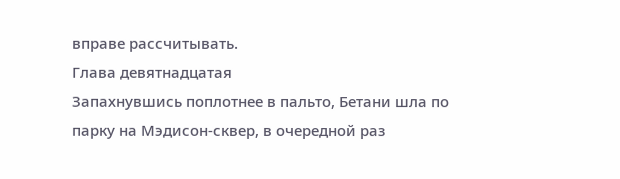вправе рассчитывать.
Глава девятнадцатая
Запахнувшись поплотнее в пальто, Бетани шла по парку на Мэдисон-сквер, в очередной раз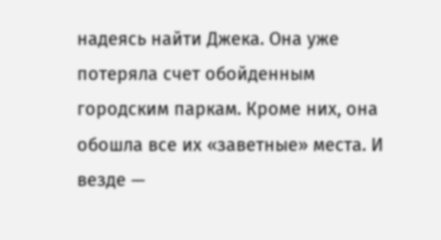надеясь найти Джека. Она уже потеряла счет обойденным городским паркам. Кроме них, она обошла все их «заветные» места. И везде —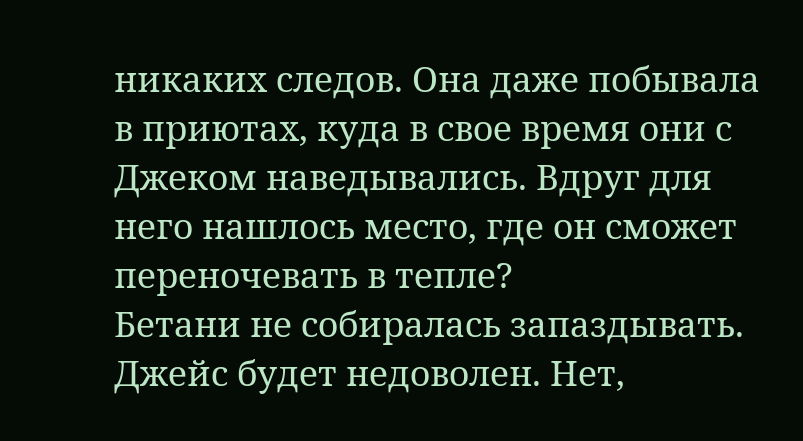никаких следов. Она даже побывала в приютах, куда в свое время они с Джеком наведывались. Вдруг для него нашлось место, где он сможет переночевать в тепле?
Бетани не собиралась запаздывать. Джейс будет недоволен. Нет,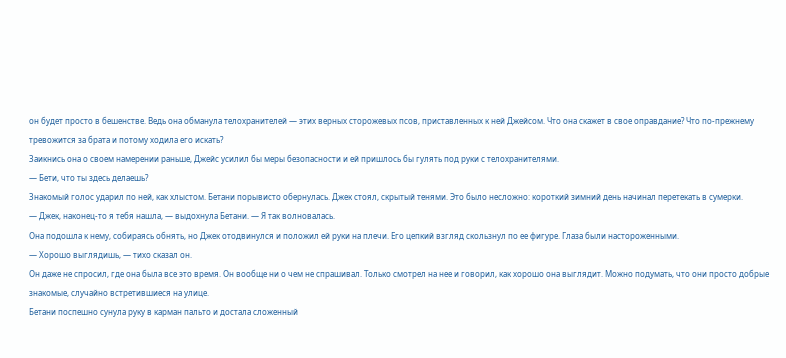он будет просто в бешенстве. Ведь она обманула телохранителей — этих верных сторожевых псов, приставленных к ней Джейсом. Что она скажет в свое оправдание? Что по-прежнему тревожится за брата и потому ходила его искать?
Заикнись она о своем намерении раньше, Джейс усилил бы меры безопасности и ей пришлось бы гулять под руки с телохранителями.
— Бети, что ты здесь делаешь?
Знакомый голос ударил по ней, как хлыстом. Бетани порывисто обернулась. Джек стоял, скрытый тенями. Это было несложно: короткий зимний день начинал перетекать в сумерки.
— Джек, наконец-то я тебя нашла, — выдохнула Бетани. — Я так волновалась.
Она подошла к нему, собираясь обнять, но Джек отодвинулся и положил ей руки на плечи. Его цепкий взгляд скользнул по ее фигуре. Глаза были настороженными.
— Хорошо выглядишь, — тихо сказал он.
Он даже не спросил, где она была все это время. Он вообще ни о чем не спрашивал. Только смотрел на нее и говорил, как хорошо она выглядит. Можно подумать, что они просто добрые знакомые, случайно встретившиеся на улице.
Бетани поспешно сунула руку в карман пальто и достала сложенный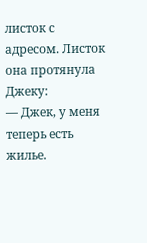листок с адресом. Листок она протянула Джеку:
— Джек, у меня теперь есть жилье.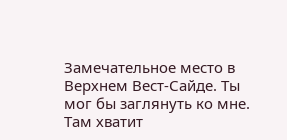Замечательное место в Верхнем Вест-Сайде. Ты мог бы заглянуть ко мне. Там хватит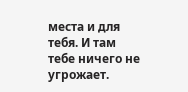места и для тебя. И там тебе ничего не угрожает.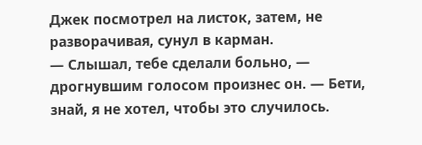Джек посмотрел на листок, затем, не разворачивая, сунул в карман.
— Слышал, тебе сделали больно, — дрогнувшим голосом произнес он. — Бети, знай, я не хотел, чтобы это случилось.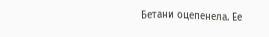Бетани оцепенела. Ее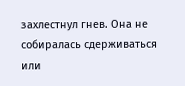захлестнул гнев. Она не собиралась сдерживаться или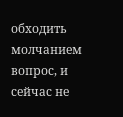обходить молчанием вопрос, и сейчас не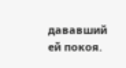дававший ей покоя.